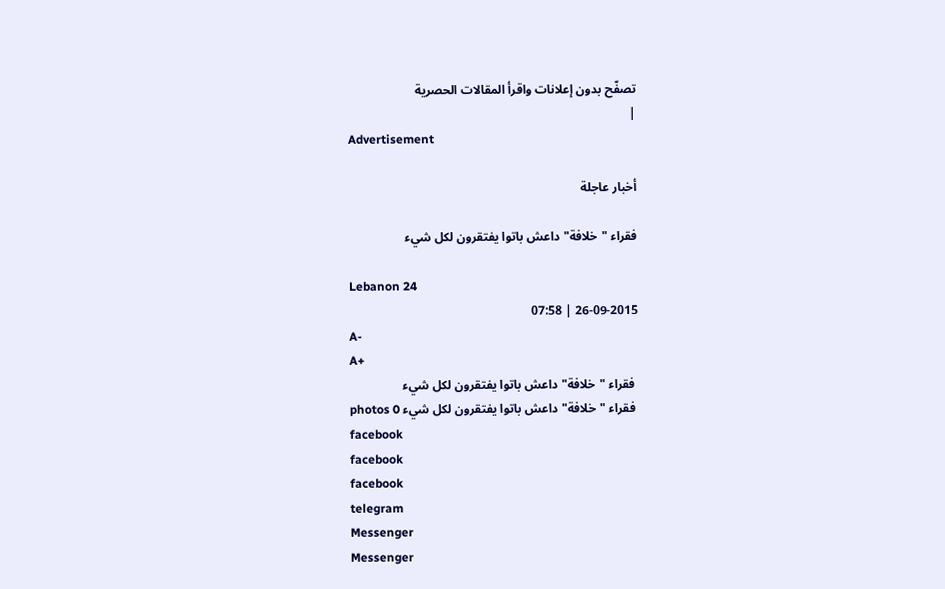تصفّح بدون إعلانات واقرأ المقالات الحصرية
|
Advertisement

أخبار عاجلة

فقراء "خلافة" داعش باتوا يفتقرون لكل شيء

Lebanon 24
26-09-2015 | 07:58
A-
A+
 فقراء "خلافة" داعش باتوا يفتقرون لكل شيء
 فقراء "خلافة" داعش باتوا يفتقرون لكل شيء photos 0
facebook
facebook
facebook
telegram
Messenger
Messenger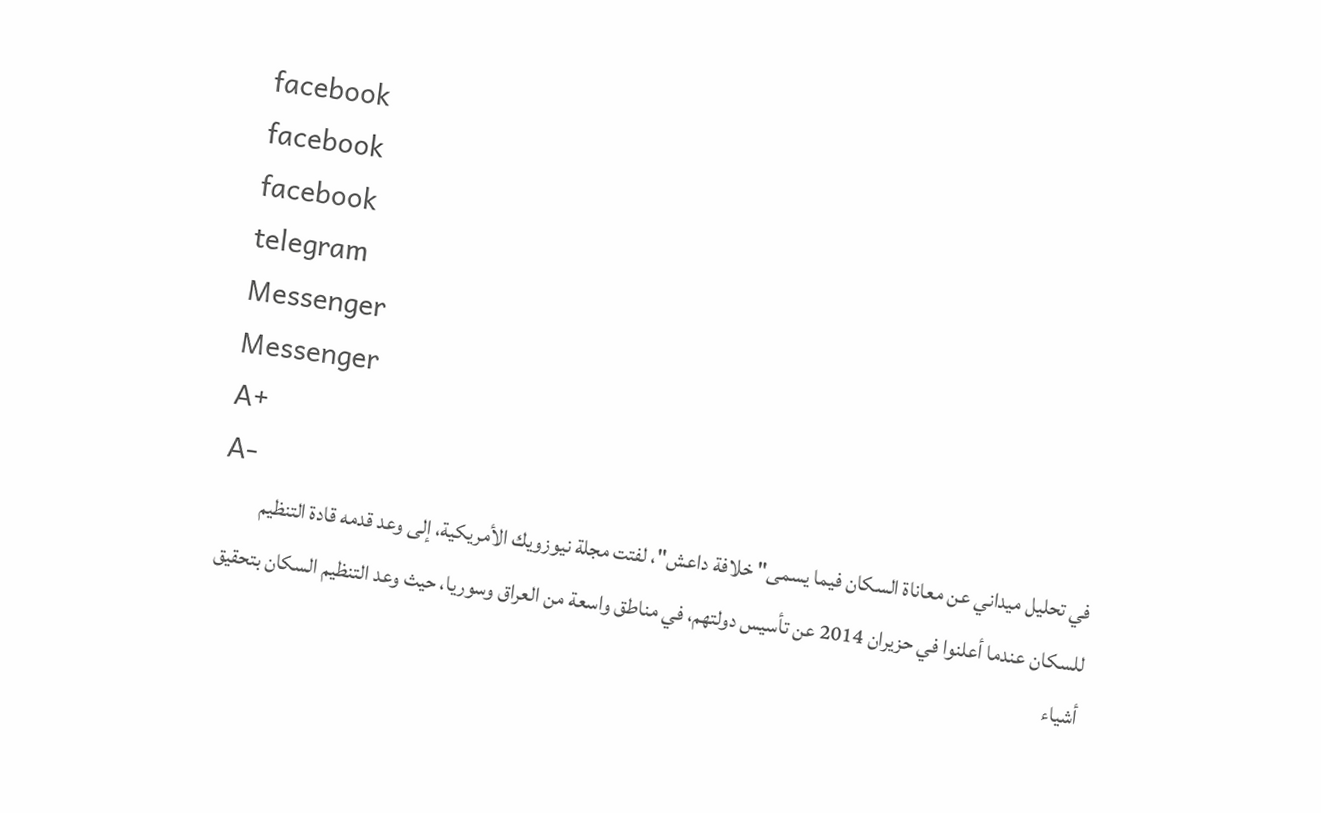facebook
facebook
facebook
telegram
Messenger
Messenger
A+
A-
في تحليل ميداني عن معاناة السكان فيما يسمى" خلافة داعش"، لفتت مجلة نيوزويك الأمريكية، إلى وعد قدمه قادة التنظيم للسكان عندما أعلنوا في حزيران 2014 عن تأسيس دولتهم، في مناطق واسعة من العراق وسوريا، حيث وعد التنظيم السكان بتحقيق أشياء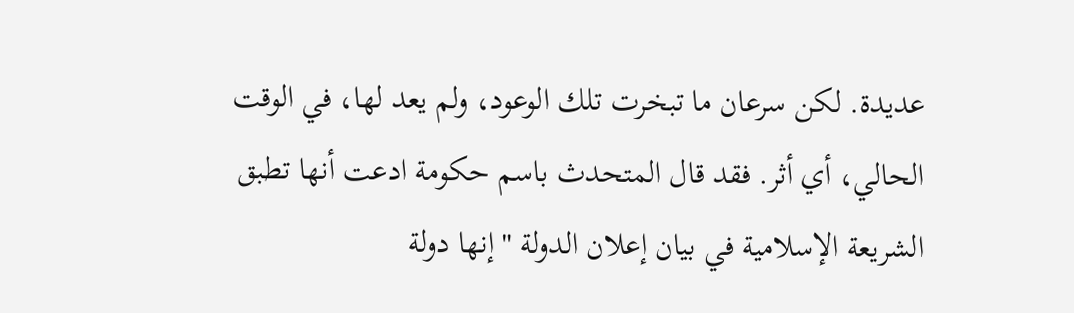عديدة. لكن سرعان ما تبخرت تلك الوعود، ولم يعد لها، في الوقت الحالي، أي أثر. فقد قال المتحدث باسم حكومة ادعت أنها تطبق الشريعة الإسلامية في بيان إعلان الدولة "إنها دولة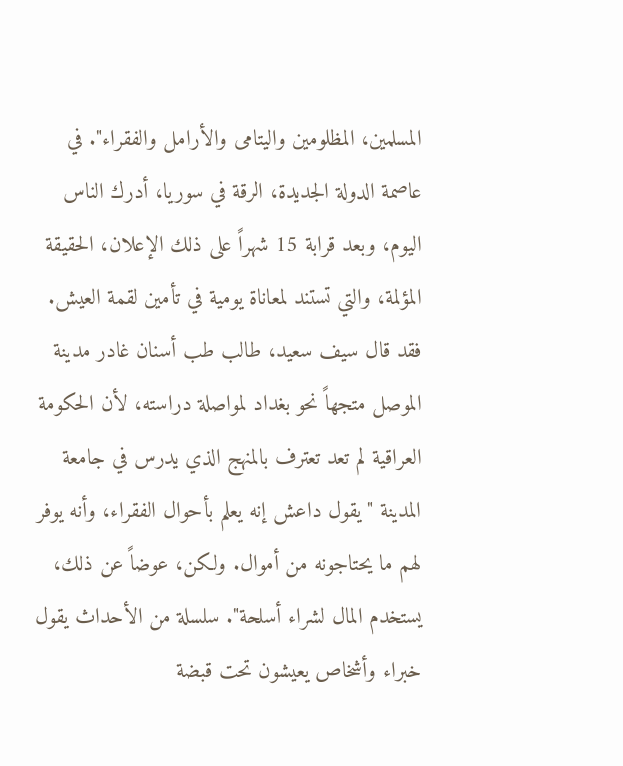المسلمين، المظلومين واليتامى والأرامل والفقراء". في عاصمة الدولة الجديدة، الرقة في سوريا، أدرك الناس اليوم، وبعد قرابة 15 شهراً على ذلك الإعلان، الحقيقة المؤلمة، والتي تستند لمعاناة يومية في تأمين لقمة العيش. فقد قال سيف سعيد، طالب طب أسنان غادر مدينة الموصل متجهاً نحو بغداد لمواصلة دراسته، لأن الحكومة العراقية لم تعد تعترف بالمنهج الذي يدرس في جامعة المدينة "يقول داعش إنه يعلم بأحوال الفقراء، وأنه يوفر لهم ما يحتاجونه من أموال. ولكن، عوضاً عن ذلك، يستخدم المال لشراء أسلحة". سلسلة من الأحداث يقول خبراء وأشخاص يعيشون تحت قبضة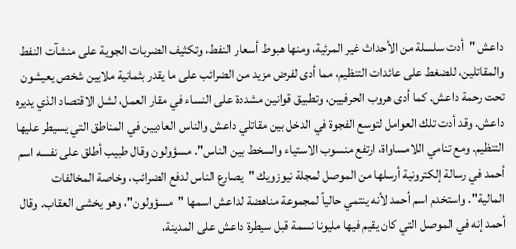داعش "أدت سلسلة من الأحداث غير المرئية، ومنها هبوط أسعار النفط، وتكثيف الضربات الجوية على منشآت النفط والمقاتلين، للضغط على عائدات التنظيم، مما أدى لفرض مزيد من الضرائب على ما يقدر بثمانية ملايين شخص يعيشون تحت رحمة داعش. كما أدى هروب الحرفيين، وتطبيق قوانين مشددة على النساء في مقار العمل، لشل الاقتصاد الذي يديره داعش. وقد أدت تلك العوامل لتوسع الفجوة في الدخل بين مقاتلي داعش والناس العاديين في المناطق التي يسيطر عليها التنظيم. ومع تنامي اللامساواة، ارتفع منسوب الاستياء والسخط بين الناس". مسؤولون وقال طبيب أطلق على نفسه اسم أحمد في رسالة إلكترونية أرسلها من الموصل لمجلة نيوزويك "يصارع الناس لدفع الضرائب، وخاصة المخالفات المالية". واستخدم اسم أحمد لأنه ينتمي حالياً لمجموعة مناهضة لداعش اسمها "مسؤولون"، وهو يخشى العقاب. وقال أحمد إنه في الموصل التي كان يقيم فيها مليونا نسمة قبل سيطرة داعش على المدينة،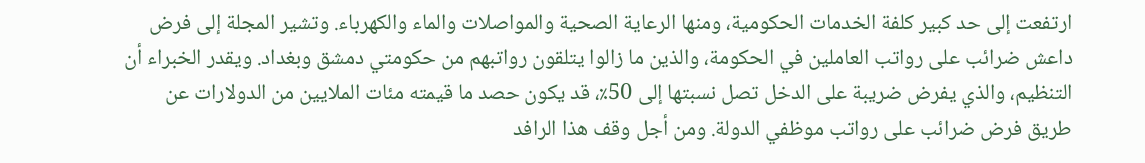ارتفعت إلى حد كبير كلفة الخدمات الحكومية، ومنها الرعاية الصحية والمواصلات والماء والكهرباء. وتشير المجلة إلى فرض داعش ضرائب على رواتب العاملين في الحكومة، والذين ما زالوا يتلقون رواتبهم من حكومتي دمشق وبغداد. ويقدر الخبراء أن التنظيم، والذي يفرض ضريبة على الدخل تصل نسبتها إلى 50٪، قد يكون حصد ما قيمته مئات الملايين من الدولارات عن طريق فرض ضرائب على رواتب موظفي الدولة. ومن أجل وقف هذا الرافد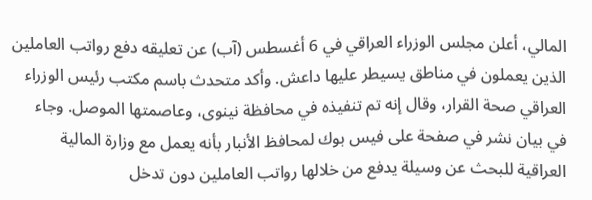المالي، أعلن مجلس الوزراء العراقي في 6 أغسطس (آب) عن تعليقه دفع رواتب العاملين الذين يعملون في مناطق يسيطر عليها داعش. وأكد متحدث باسم مكتب رئيس الوزراء العراقي صحة القرار، وقال إنه تم تنفيذه في محافظة نينوى، وعاصمتها الموصل. وجاء في بيان نشر في صفحة على فيس بوك لمحافظ الأنبار بأنه يعمل مع وزارة المالية العراقية للبحث عن وسيلة يدفع من خلالها رواتب العاملين دون تدخل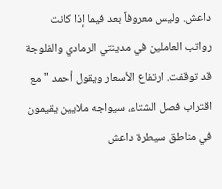داعش. وليس معروفاً بعد فيما إذا كانت رواتب العاملين في مدينتي الرمادي والفلوجة قد توقفت. ارتفاع الأسعار ويقول أحمد "مع اقتراب فصل الشتاء، سيواجه ملايين يقيمون في مناطق سيطرة داعش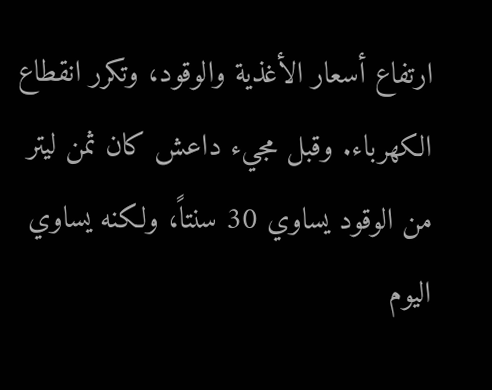ارتفاع أسعار الأغذية والوقود، وتكرر انقطاع الكهرباء. وقبل مجيء داعش كان ثمن ليتر من الوقود يساوي 30 سنتاً، ولكنه يساوي اليوم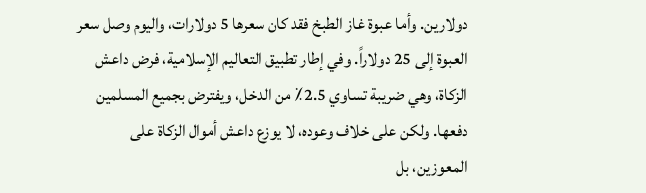دولارين. وأما عبوة غاز الطبخ فقد كان سعرها 5 دولارات، واليوم وصل سعر العبوة إلى 25 دولاراً. وفي إطار تطبيق التعاليم الإسلامية، فرض داعش الزكاة، وهي ضريبة تساوي 2.5٪ من الدخل، ويفترض بجميع المسلمين دفعها. ولكن على خلاف وعوده، لا يوزع داعش أموال الزكاة على المعوزين، بل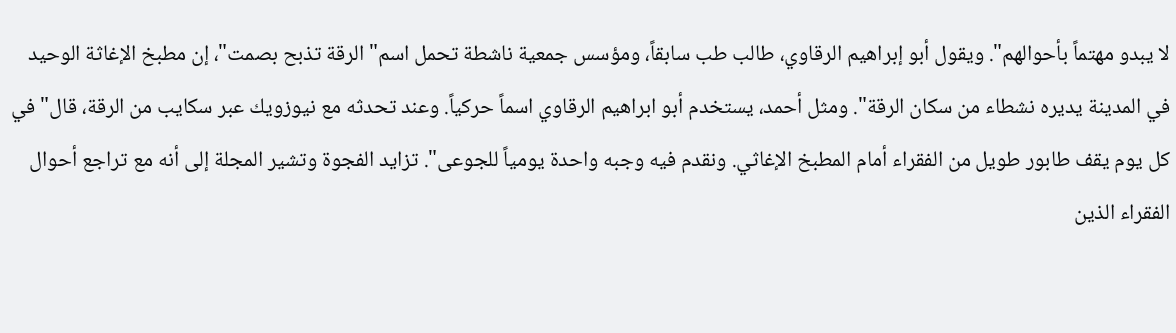لا يبدو مهتماً بأحوالهم". ويقول أبو إبراهيم الرقاوي، طالب طب سابقاً، ومؤسس جمعية ناشطة تحمل اسم" الرقة تذبح بصمت"، إن مطبخ الإغاثة الوحيد في المدينة يديره نشطاء من سكان الرقة". ومثل أحمد، يستخدم أبو ابراهيم الرقاوي اسماً حركياً. وعند تحدثه مع نيوزويك عبر سكايب من الرقة، قال" في كل يوم يقف طابور طويل من الفقراء أمام المطبخ الإغاثي. ونقدم فيه وجبه واحدة يومياً للجوعى". تزايد الفجوة وتشير المجلة إلى أنه مع تراجع أحوال الفقراء الذين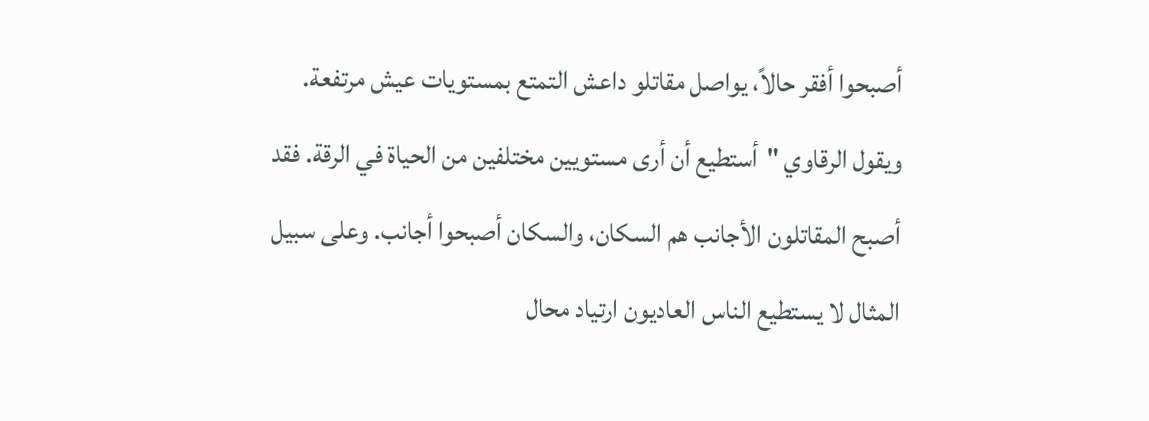أصبحوا أفقر حالاً، يواصل مقاتلو داعش التمتع بمستويات عيش مرتفعة. ويقول الرقاوي "أستطيع أن أرى مستويين مختلفين من الحياة في الرقة. فقد أصبح المقاتلون الأجانب هم السكان، والسكان أصبحوا أجانب. وعلى سبيل المثال لا يستطيع الناس العاديون ارتياد محال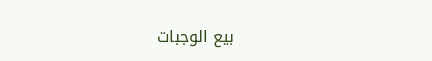بيع الوجبات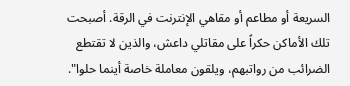السريعة أو مطاعم أو مقاهي الإنترنت في الرقة. أصبحت تلك الأماكن حكراً على مقاتلي داعش، والذين لا تقتطع الضرائب من رواتبهم، ويلقون معاملة خاصة أينما حلوا".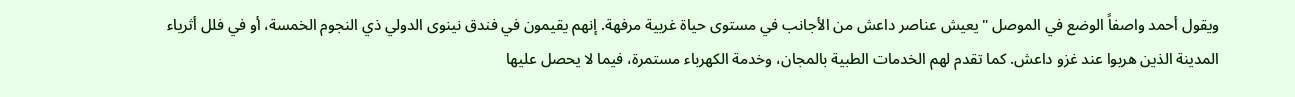ويقول أحمد واصفاً الوضع في الموصل "يعيش عناصر داعش من الأجانب في مستوى حياة غربية مرفهة. إنهم يقيمون في فندق نينوى الدولي ذي النجوم الخمسة، أو في فلل أثرياء المدينة الذين هربوا عند غزو داعش. كما تقدم لهم الخدمات الطبية بالمجان، وخدمة الكهرباء مستمرة، فيما لا يحصل عليها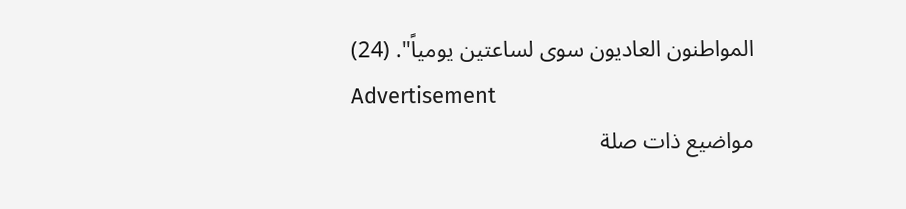المواطنون العاديون سوى لساعتين يومياً". (24)
Advertisement
مواضيع ذات صلة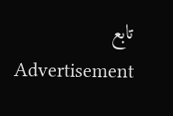تابع
Advertisement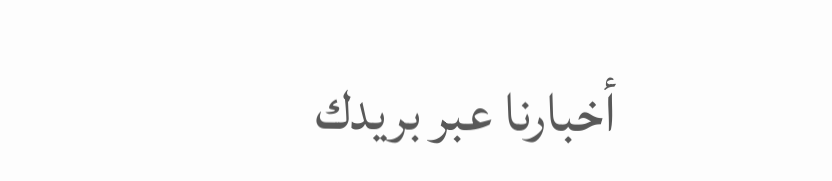أخبارنا عبر بريدك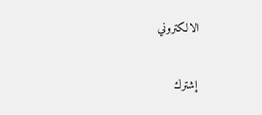الالكتروني

إشترك